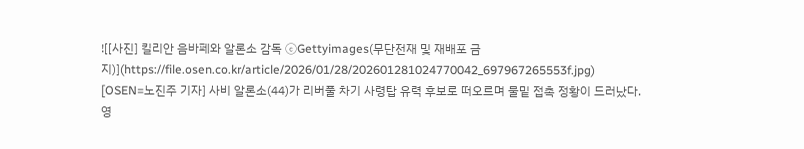![[사진] 킬리안 음바페와 알론소 감독 ⓒGettyimages(무단전재 및 재배포 금지)](https://file.osen.co.kr/article/2026/01/28/202601281024770042_697967265553f.jpg)
[OSEN=노진주 기자] 사비 알론소(44)가 리버풀 차기 사령탑 유력 후보로 떠오르며 물밑 접촉 정황이 드러났다.
영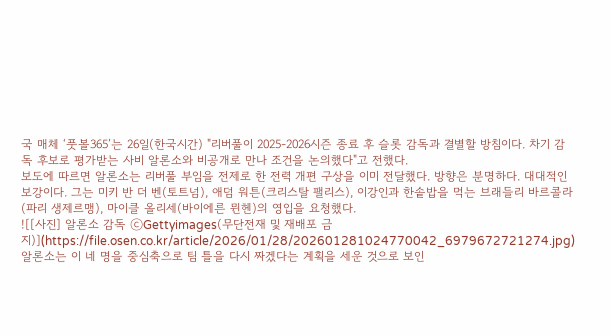국 매체 ‘풋볼365’는 26일(한국시간) "리버풀이 2025-2026시즌 종료 후 슬롯 감독과 결별할 방침이다. 차기 감독 후보로 평가받는 사비 알론소와 비공개로 만나 조건을 논의했다"고 전했다.
보도에 따르면 알론소는 리버풀 부임을 전제로 한 전력 개편 구상을 이미 전달했다. 방향은 분명하다. 대대적인 보강이다. 그는 미키 반 더 벤(토트넘), 애덤 워튼(크리스탈 팰리스), 이강인과 한솥밥을 먹는 브래들리 바르콜라(파리 생제르맹), 마이클 올리세(바이에른 뮌헨)의 영입을 요청했다.
![[사진] 알론소 감독 ⓒGettyimages(무단전재 및 재배포 금지)](https://file.osen.co.kr/article/2026/01/28/202601281024770042_6979672721274.jpg)
알론소는 이 네 명을 중심축으로 팀 틀을 다시 짜겠다는 계획을 세운 것으로 보인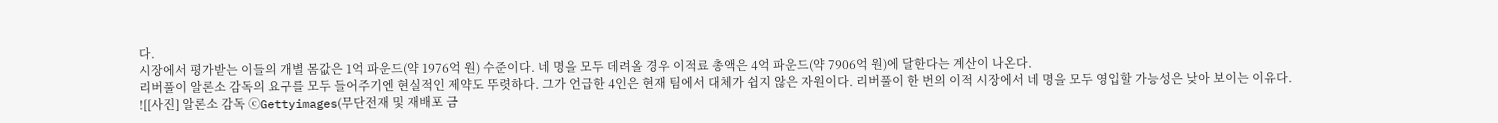다.
시장에서 평가받는 이들의 개별 몸값은 1억 파운드(약 1976억 원) 수준이다. 네 명을 모두 데려올 경우 이적료 총액은 4억 파운드(약 7906억 원)에 달한다는 계산이 나온다.
리버풀이 알론소 감독의 요구를 모두 들어주기엔 현실적인 제약도 뚜렷하다. 그가 언급한 4인은 현재 팀에서 대체가 쉽지 않은 자원이다. 리버풀이 한 번의 이적 시장에서 네 명을 모두 영입할 가능성은 낮아 보이는 이유다.
![[사진] 알론소 감독 ⓒGettyimages(무단전재 및 재배포 금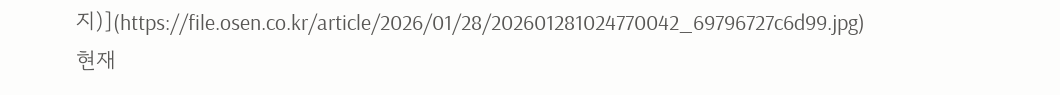지)](https://file.osen.co.kr/article/2026/01/28/202601281024770042_69796727c6d99.jpg)
현재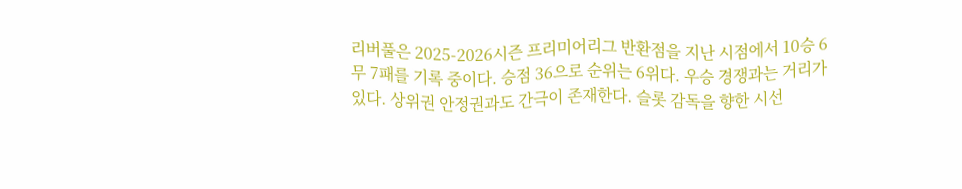리버풀은 2025-2026시즌 프리미어리그 반환점을 지난 시점에서 10승 6무 7패를 기록 중이다. 승점 36으로 순위는 6위다. 우승 경쟁과는 거리가 있다. 상위권 안정권과도 간극이 존재한다. 슬롯 감독을 향한 시선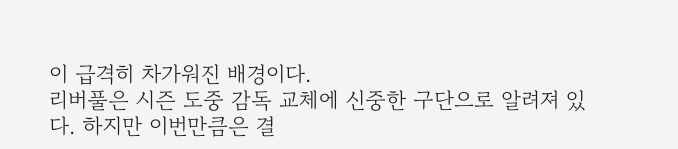이 급격히 차가워진 배경이다.
리버풀은 시즌 도중 감독 교체에 신중한 구단으로 알려져 있다. 하지만 이번만큼은 결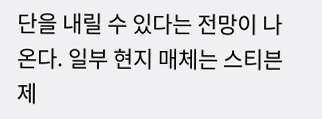단을 내릴 수 있다는 전망이 나온다. 일부 현지 매체는 스티븐 제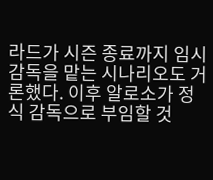라드가 시즌 종료까지 임시 감독을 맡는 시나리오도 거론했다. 이후 알로소가 정식 감독으로 부임할 것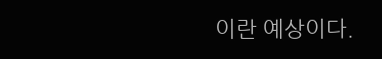이란 예상이다.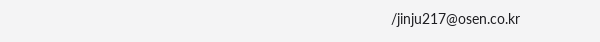/jinju217@osen.co.kr